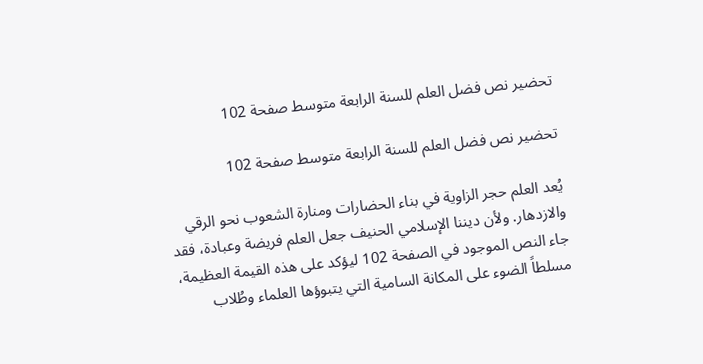تحضير نص فضل العلم للسنة الرابعة متوسط صفحة 102

تحضير نص فضل العلم للسنة الرابعة متوسط صفحة 102

يُعد العلم حجر الزاوية في بناء الحضارات ومنارة الشعوب نحو الرقي والازدهار. ولأن ديننا الإسلامي الحنيف جعل العلم فريضة وعبادة، فقد جاء النص الموجود في الصفحة 102 ليؤكد على هذه القيمة العظيمة، مسلطاً الضوء على المكانة السامية التي يتبوؤها العلماء وطُلاب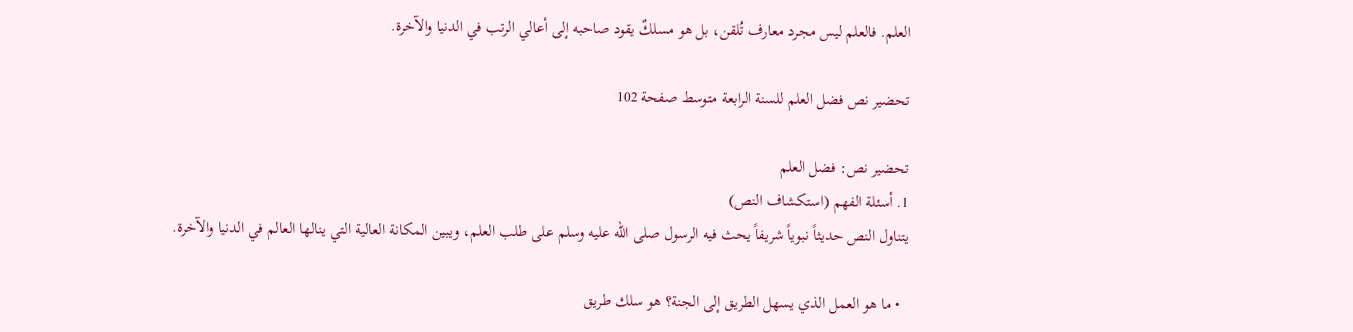العلم. فالعلم ليس مجرد معارف تُلقن، بل هو مسلكٌ يقود صاحبه إلى أعالي الرتب في الدنيا والآخرة.

تحضير نص فضل العلم للسنة الرابعة متوسط صفحة 102

تحضير نص: فضل العلم
1. أسئلة الفهم (استكشاف النص)
يتناول النص حديثاً نبوياً شريفاً يحث فيه الرسول صلى الله عليه وسلم على طلب العلم، ويبين المكانة العالية التي ينالها العالم في الدنيا والآخرة.

  • ما هو العمل الذي يسهل الطريق إلى الجنة؟ هو سلك طريق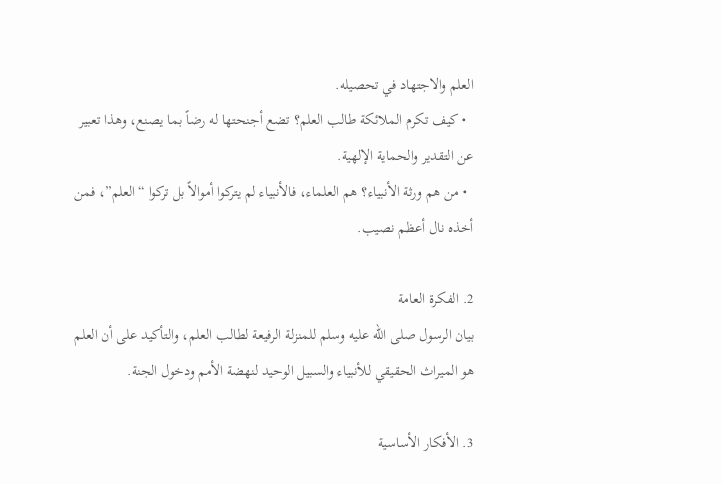العلم والاجتهاد في تحصيله.
  • كيف تكرم الملائكة طالب العلم؟ تضع أجنحتها له رضاً بما يصنع، وهذا تعبير عن التقدير والحماية الإلهية.
  • من هم ورثة الأنبياء؟ هم العلماء، فالأنبياء لم يتركوا أموالاً بل تركوا “العلم”، فمن أخذه نال أعظم نصيب.

2. الفكرة العامة
بيان الرسول صلى الله عليه وسلم للمنزلة الرفيعة لطالب العلم، والتأكيد على أن العلم هو الميراث الحقيقي للأنبياء والسبيل الوحيد لنهضة الأمم ودخول الجنة.

3. الأفكار الأساسية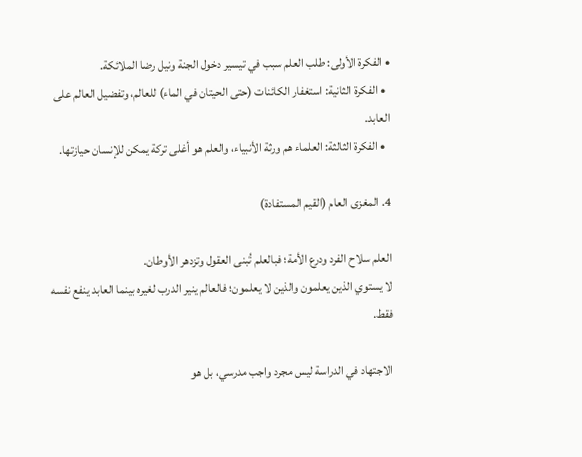• الفكرة الأولى: طلب العلم سبب في تيسير دخول الجنة ونيل رضا الملائكة.
  • الفكرة الثانية: استغفار الكائنات (حتى الحيتان في الماء) للعالم، وتفضيل العالم على العابد.
  • الفكرة الثالثة: العلماء هم ورثة الأنبياء، والعلم هو أغلى تركة يمكن للإنسان حيازتها.

4. المغزى العام (القيم المستفادة)

العلم سلاح الفرد ودرع الأمة؛ فبالعلم تُبنى العقول وتزدهر الأوطان.
لا يستوي الذين يعلمون والذين لا يعلمون؛ فالعالم ينير الدرب لغيره بينما العابد ينفع نفسه فقط.

الاجتهاد في الدراسة ليس مجرد واجب مدرسي، بل هو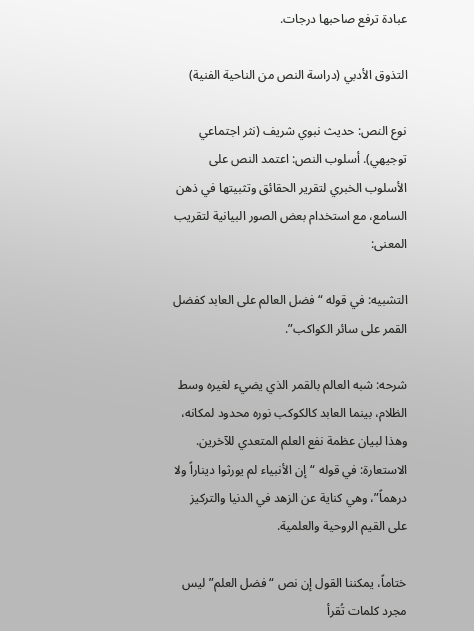عبادة ترفع صاحبها درجات.

التذوق الأدبي (دراسة النص من الناحية الفنية)

نوع النص: حديث نبوي شريف (نثر اجتماعي توجيهي). أسلوب النص: اعتمد النص على الأسلوب الخبري لتقرير الحقائق وتثبيتها في ذهن السامع، مع استخدام بعض الصور البيانية لتقريب المعنى:

التشبيه: في قوله “فضل العالم على العابد كفضل القمر على سائر الكواكب”.

شرحه: شبه العالم بالقمر الذي يضيء لغيره وسط الظلام، بينما العابد كالكوكب نوره محدود لمكانه، وهذا لبيان عظمة نفع العلم المتعدي للآخرين.
الاستعارة: في قوله “إن الأنبياء لم يورثوا ديناراً ولا درهماً”، وهي كناية عن الزهد في الدنيا والتركيز على القيم الروحية والعلمية.

ختاماً، يمكننا القول إن نص “فضل العلم” ليس مجرد كلمات تُقرأ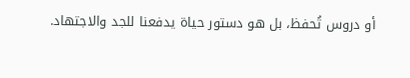أو دروس تُحفظ، بل هو دستور حياة يدفعنا للجد والاجتهاد.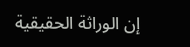إن الوراثة الحقيقية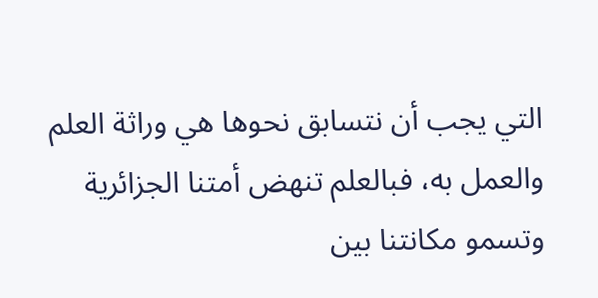التي يجب أن نتسابق نحوها هي وراثة العلم والعمل به، فبالعلم تنهض أمتنا الجزائرية وتسمو مكانتنا بين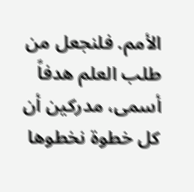الأمم. فلنجعل من طلب العلم هدفاً أسمى، مدركين أن كل خطوة نخطوها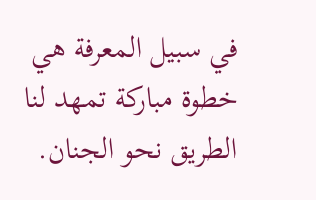في سبيل المعرفة هي خطوة مباركة تمهد لنا الطريق نحو الجنان.